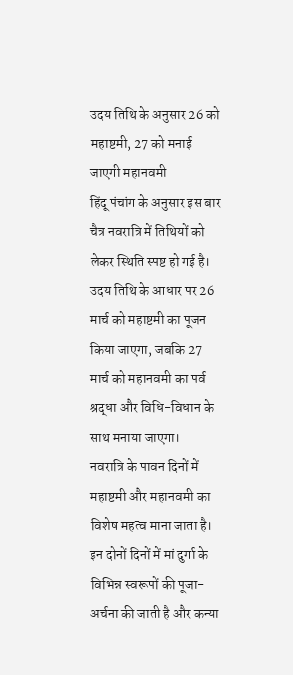उदय तिथि के अनुसार 26 को महाष्टमी, 27 को मनाई जाएगी महानवमी
हिंदू पंचांग के अनुसार इस बार चैत्र नवरात्रि में तिथियों को लेकर स्थिति स्पष्ट हो गई है। उदय तिथि के आधार पर 26 मार्च को महाष्टमी का पूजन किया जाएगा, जबकि 27 मार्च को महानवमी का पर्व श्रद्धा और विधि-विधान के साथ मनाया जाएगा।
नवरात्रि के पावन दिनों में महाष्टमी और महानवमी का विशेष महत्व माना जाता है। इन दोनों दिनों में मां दुर्गा के विभिन्न स्वरूपों की पूजा-अर्चना की जाती है और कन्या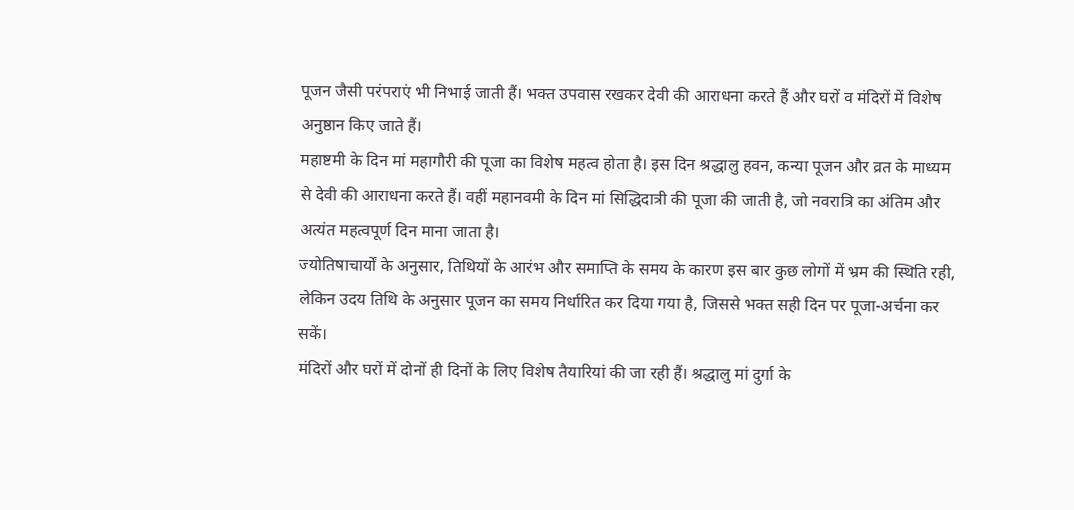पूजन जैसी परंपराएं भी निभाई जाती हैं। भक्त उपवास रखकर देवी की आराधना करते हैं और घरों व मंदिरों में विशेष अनुष्ठान किए जाते हैं।
महाष्टमी के दिन मां महागौरी की पूजा का विशेष महत्व होता है। इस दिन श्रद्धालु हवन, कन्या पूजन और व्रत के माध्यम से देवी की आराधना करते हैं। वहीं महानवमी के दिन मां सिद्धिदात्री की पूजा की जाती है, जो नवरात्रि का अंतिम और अत्यंत महत्वपूर्ण दिन माना जाता है।
ज्योतिषाचार्यों के अनुसार, तिथियों के आरंभ और समाप्ति के समय के कारण इस बार कुछ लोगों में भ्रम की स्थिति रही, लेकिन उदय तिथि के अनुसार पूजन का समय निर्धारित कर दिया गया है, जिससे भक्त सही दिन पर पूजा-अर्चना कर सकें।
मंदिरों और घरों में दोनों ही दिनों के लिए विशेष तैयारियां की जा रही हैं। श्रद्धालु मां दुर्गा के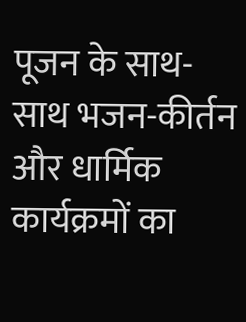पूजन के साथ-साथ भजन-कीर्तन और धार्मिक कार्यक्रमों का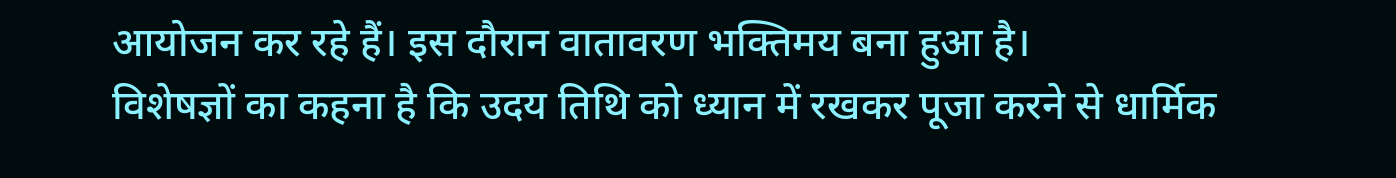आयोजन कर रहे हैं। इस दौरान वातावरण भक्तिमय बना हुआ है।
विशेषज्ञों का कहना है कि उदय तिथि को ध्यान में रखकर पूजा करने से धार्मिक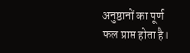अनुष्ठानों का पूर्ण फल प्राप्त होता है।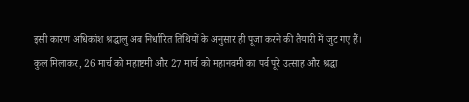इसी कारण अधिकांश श्रद्धालु अब निर्धारित तिथियों के अनुसार ही पूजा करने की तैयारी में जुट गए हैं।
कुल मिलाकर, 26 मार्च को महाष्टमी और 27 मार्च को महानवमी का पर्व पूरे उत्साह और श्रद्धा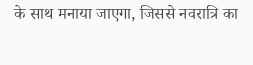के साथ मनाया जाएगा, जिससे नवरात्रि का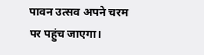पावन उत्सव अपने चरम पर पहुंच जाएगा।